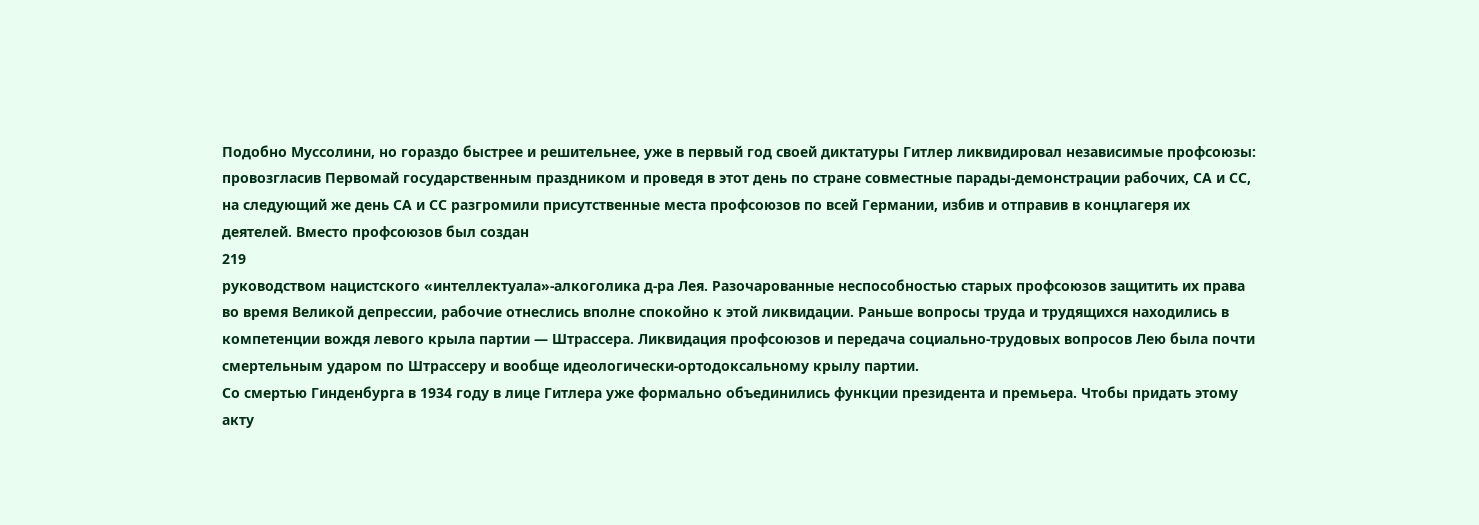Подобно Муссолини, но гораздо быстрее и решительнее, уже в первый год своей диктатуры Гитлер ликвидировал независимые профсоюзы: провозгласив Первомай государственным праздником и проведя в этот день по стране совместные парады-демонстрации рабочих, СА и СС, на следующий же день СА и СС разгромили присутственные места профсоюзов по всей Германии, избив и отправив в концлагеря их деятелей. Вместо профсоюзов был создан
219
руководством нацистского «интеллектуала»-алкоголика д-ра Лея. Разочарованные неспособностью старых профсоюзов защитить их права во время Великой депрессии, рабочие отнеслись вполне спокойно к этой ликвидации. Раньше вопросы труда и трудящихся находились в компетенции вождя левого крыла партии — Штрассера. Ликвидация профсоюзов и передача социально-трудовых вопросов Лею была почти смертельным ударом по Штрассеру и вообще идеологически-ортодоксальному крылу партии.
Со смертью Гинденбурга в 1934 году в лице Гитлера уже формально объединились функции президента и премьера. Чтобы придать этому акту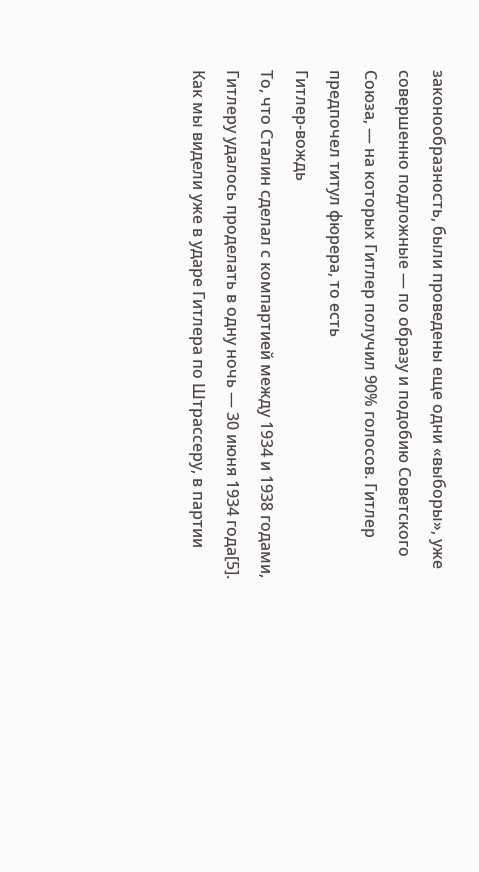законообразность, были проведены еще одни «выборы», уже совершенно подложные — по образу и подобию Советского Союза, — на которых Гитлер получил 90% голосов. Гитлер предпочел титул фюрера, то есть
Гитлер-вождь
То, что Сталин сделал с компартией между 1934 и 1938 годами, Гитлеру удалось проделать в одну ночь — 30 июня 1934 года[5].
Как мы видели уже в ударе Гитлера по Штрассеру, в партии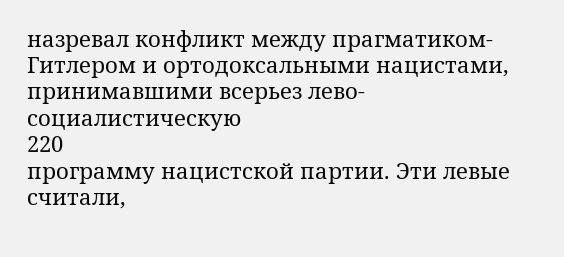назревал конфликт между прагматиком-Гитлером и ортодоксальными нацистами, принимавшими всерьез лево-социалистическую
220
программу нацистской партии. Эти левые считали,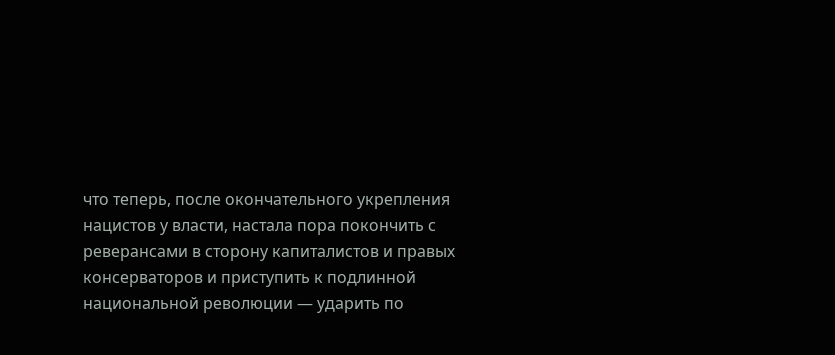что теперь, после окончательного укрепления нацистов у власти, настала пора покончить с реверансами в сторону капиталистов и правых консерваторов и приступить к подлинной национальной революции — ударить по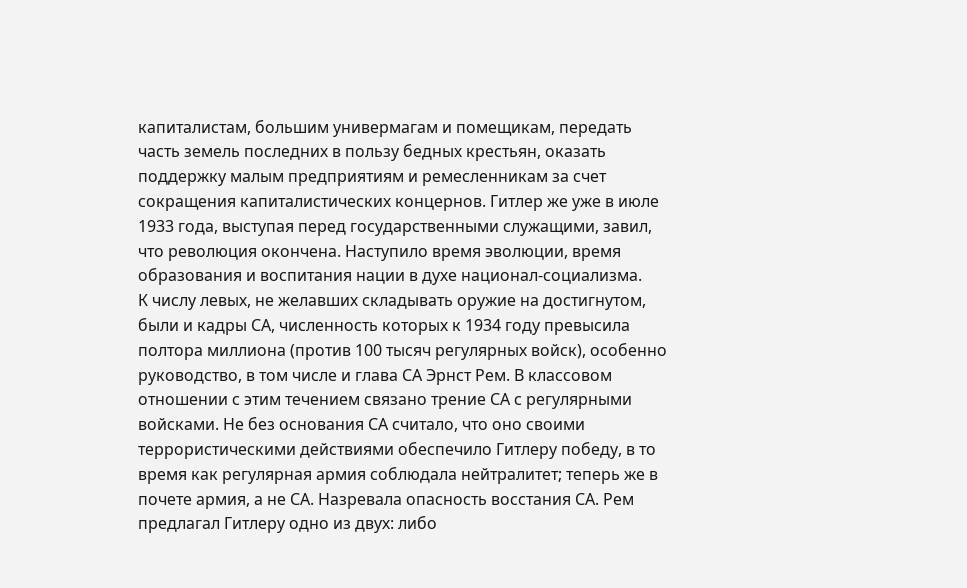капиталистам, большим универмагам и помещикам, передать часть земель последних в пользу бедных крестьян, оказать поддержку малым предприятиям и ремесленникам за счет сокращения капиталистических концернов. Гитлер же уже в июле 1933 года, выступая перед государственными служащими, завил, что революция окончена. Наступило время эволюции, время образования и воспитания нации в духе национал-социализма.
К числу левых, не желавших складывать оружие на достигнутом, были и кадры СА, численность которых к 1934 году превысила полтора миллиона (против 100 тысяч регулярных войск), особенно руководство, в том числе и глава СА Эрнст Рем. В классовом отношении с этим течением связано трение СА с регулярными войсками. Не без основания СА считало, что оно своими террористическими действиями обеспечило Гитлеру победу, в то время как регулярная армия соблюдала нейтралитет; теперь же в почете армия, а не СА. Назревала опасность восстания СА. Рем предлагал Гитлеру одно из двух: либо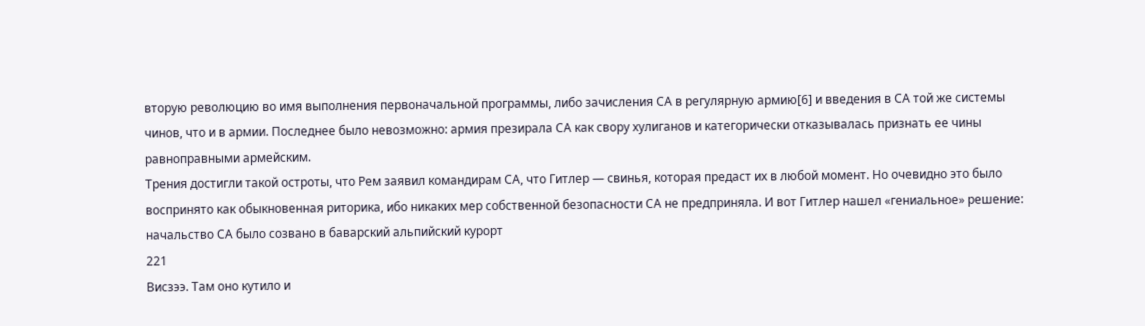вторую революцию во имя выполнения первоначальной программы, либо зачисления СА в регулярную армию[6] и введения в СА той же системы чинов, что и в армии. Последнее было невозможно: армия презирала СА как свору хулиганов и категорически отказывалась признать ее чины равноправными армейским.
Трения достигли такой остроты, что Рем заявил командирам СА, что Гитлер — свинья, которая предаст их в любой момент. Но очевидно это было воспринято как обыкновенная риторика, ибо никаких мер собственной безопасности СА не предприняла. И вот Гитлер нашел «гениальное» решение: начальство СА было созвано в баварский альпийский курорт
221
Висзээ. Там оно кутило и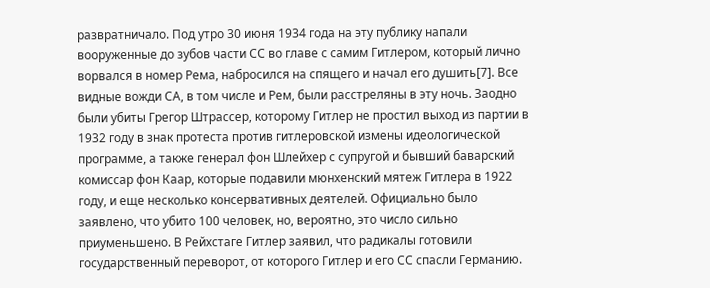развратничало. Под утро 30 июня 1934 года на эту публику напали вооруженные до зубов части СС во главе с самим Гитлером, который лично ворвался в номер Рема, набросился на спящего и начал его душить[7]. Все видные вожди СА, в том числе и Рем, были расстреляны в эту ночь. Заодно были убиты Грегор Штрассер, которому Гитлер не простил выход из партии в 1932 году в знак протеста против гитлеровской измены идеологической программе, а также генерал фон Шлейхер с супругой и бывший баварский комиссар фон Каар, которые подавили мюнхенский мятеж Гитлера в 1922 году, и еще несколько консервативных деятелей. Официально было заявлено, что убито 100 человек, но, вероятно, это число сильно приуменьшено. В Рейхстаге Гитлер заявил, что радикалы готовили государственный переворот, от которого Гитлер и его СС спасли Германию.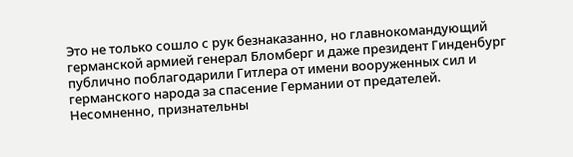Это не только сошло с рук безнаказанно, но главнокомандующий германской армией генерал Бломберг и даже президент Гинденбург публично поблагодарили Гитлера от имени вооруженных сил и германского народа за спасение Германии от предателей. Несомненно, признательны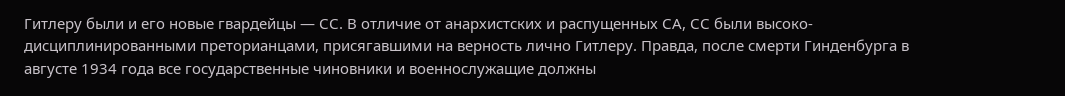Гитлеру были и его новые гвардейцы — СС. В отличие от анархистских и распущенных СА, СС были высоко-дисциплинированными преторианцами, присягавшими на верность лично Гитлеру. Правда, после смерти Гинденбурга в августе 1934 года все государственные чиновники и военнослужащие должны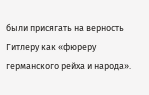были присягать на верность Гитлеру как «фюреру германского рейха и народа».